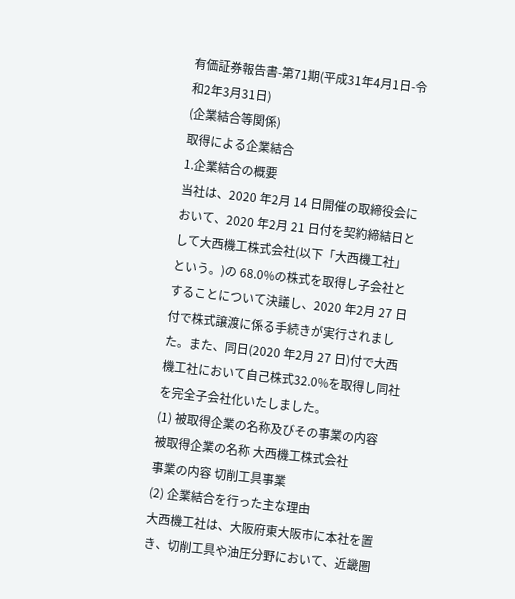有価証券報告書-第71期(平成31年4月1日-令和2年3月31日)
(企業結合等関係)
取得による企業結合
1.企業結合の概要
当社は、2020 年2月 14 日開催の取締役会において、2020 年2月 21 日付を契約締結日として大西機工株式会社(以下「大西機工社」という。)の 68.0%の株式を取得し子会社とすることについて決議し、2020 年2月 27 日付で株式譲渡に係る手続きが実行されました。また、同日(2020 年2月 27 日)付で大西機工社において自己株式32.0%を取得し同社を完全子会社化いたしました。
(1) 被取得企業の名称及びその事業の内容
被取得企業の名称 大西機工株式会社
事業の内容 切削工具事業
(2) 企業結合を行った主な理由
大西機工社は、大阪府東大阪市に本社を置き、切削工具や油圧分野において、近畿圏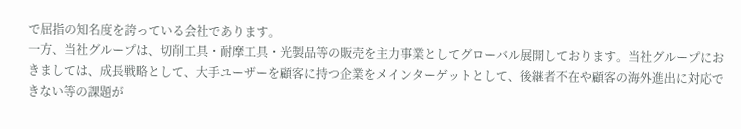で屈指の知名度を誇っている会社であります。
一方、当社グループは、切削工具・耐摩工具・光製品等の販売を主力事業としてグローバル展開しております。当社グループにおきましては、成長戦略として、大手ユーザーを顧客に持つ企業をメインターゲットとして、後継者不在や顧客の海外進出に対応できない等の課題が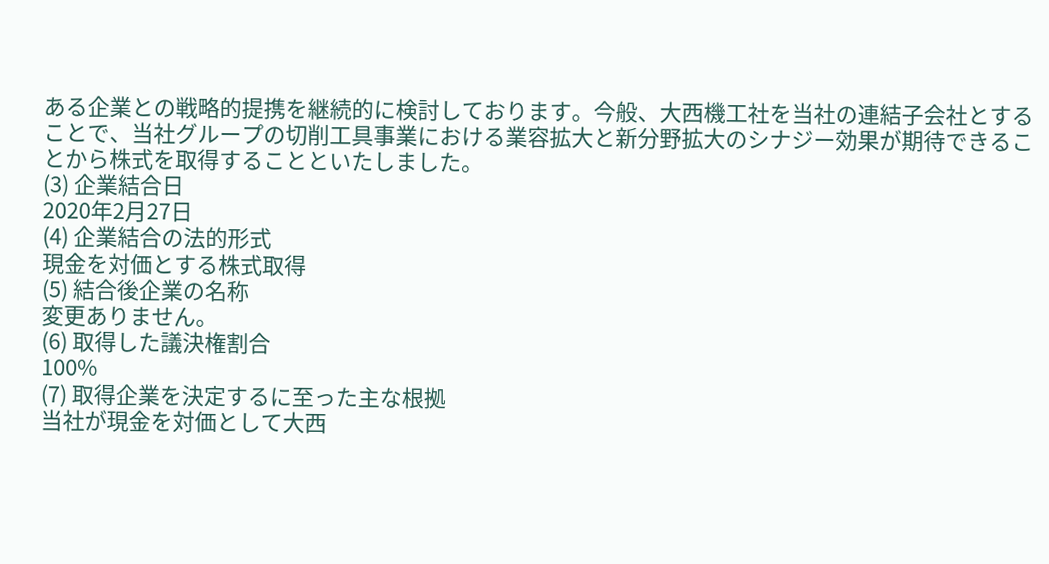ある企業との戦略的提携を継続的に検討しております。今般、大西機工社を当社の連結子会社とすることで、当社グループの切削工具事業における業容拡大と新分野拡大のシナジー効果が期待できることから株式を取得することといたしました。
(3) 企業結合日
2020年2月27日
(4) 企業結合の法的形式
現金を対価とする株式取得
(5) 結合後企業の名称
変更ありません。
(6) 取得した議決権割合
100%
(7) 取得企業を決定するに至った主な根拠
当社が現金を対価として大西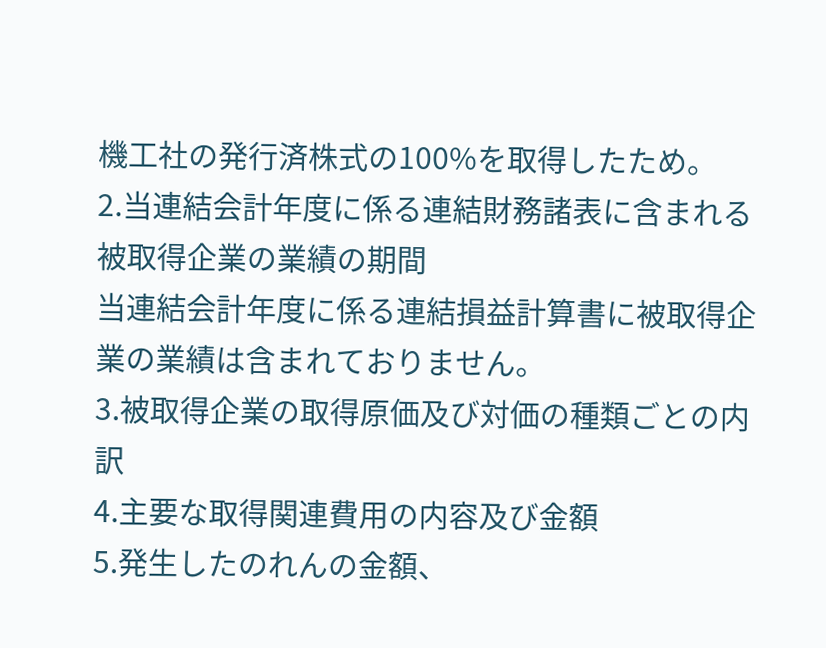機工社の発行済株式の100%を取得したため。
2.当連結会計年度に係る連結財務諸表に含まれる被取得企業の業績の期間
当連結会計年度に係る連結損益計算書に被取得企業の業績は含まれておりません。
3.被取得企業の取得原価及び対価の種類ごとの内訳
4.主要な取得関連費用の内容及び金額
5.発生したのれんの金額、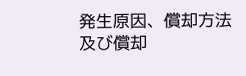発生原因、償却方法及び償却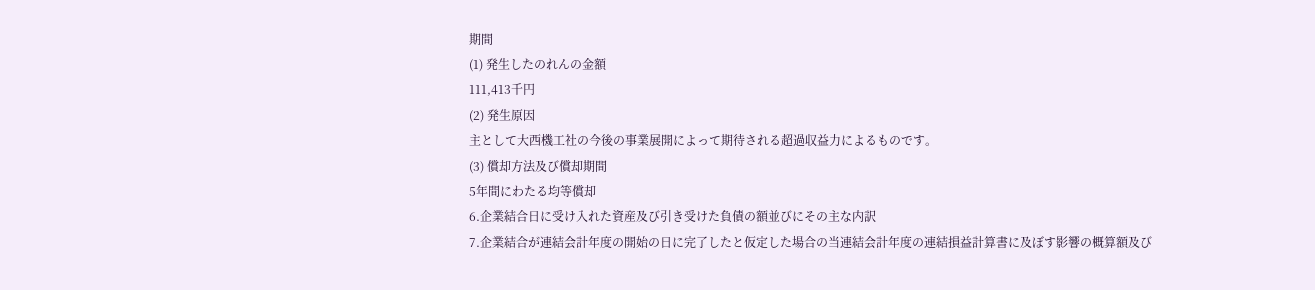期間
(1) 発生したのれんの金額
111,413千円
(2) 発生原因
主として大西機工社の今後の事業展開によって期待される超過収益力によるものです。
(3) 償却方法及び償却期間
5年間にわたる均等償却
6.企業結合日に受け入れた資産及び引き受けた負債の額並びにその主な内訳
7.企業結合が連結会計年度の開始の日に完了したと仮定した場合の当連結会計年度の連結損益計算書に及ぼす影響の概算額及び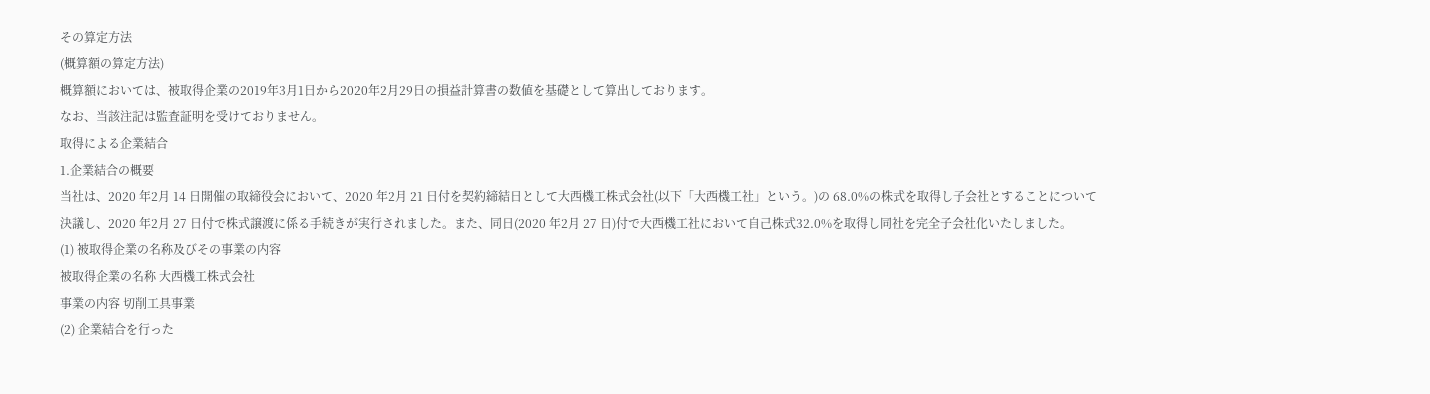その算定方法
(概算額の算定方法)
概算額においては、被取得企業の2019年3月1日から2020年2月29日の損益計算書の数値を基礎として算出しております。
なお、当該注記は監査証明を受けておりません。
取得による企業結合
1.企業結合の概要
当社は、2020 年2月 14 日開催の取締役会において、2020 年2月 21 日付を契約締結日として大西機工株式会社(以下「大西機工社」という。)の 68.0%の株式を取得し子会社とすることについて決議し、2020 年2月 27 日付で株式譲渡に係る手続きが実行されました。また、同日(2020 年2月 27 日)付で大西機工社において自己株式32.0%を取得し同社を完全子会社化いたしました。
(1) 被取得企業の名称及びその事業の内容
被取得企業の名称 大西機工株式会社
事業の内容 切削工具事業
(2) 企業結合を行った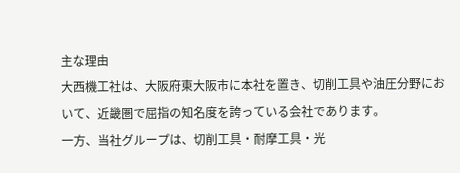主な理由
大西機工社は、大阪府東大阪市に本社を置き、切削工具や油圧分野において、近畿圏で屈指の知名度を誇っている会社であります。
一方、当社グループは、切削工具・耐摩工具・光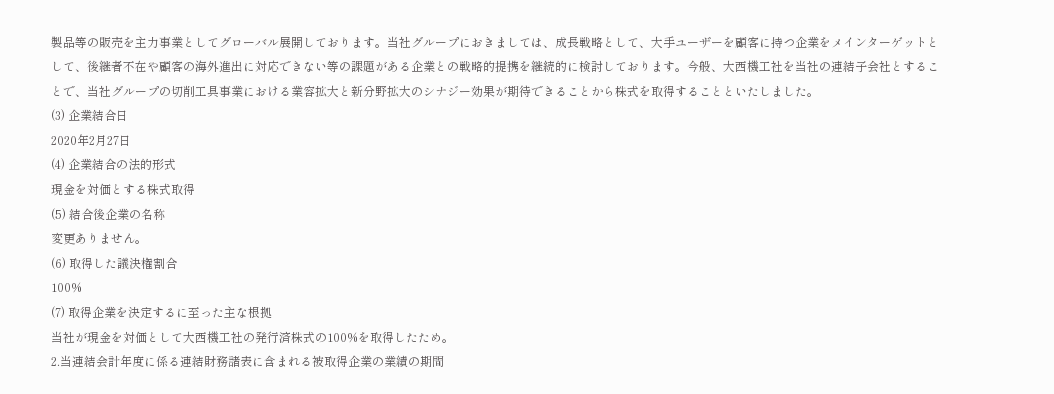製品等の販売を主力事業としてグローバル展開しております。当社グループにおきましては、成長戦略として、大手ユーザーを顧客に持つ企業をメインターゲットとして、後継者不在や顧客の海外進出に対応できない等の課題がある企業との戦略的提携を継続的に検討しております。今般、大西機工社を当社の連結子会社とすることで、当社グループの切削工具事業における業容拡大と新分野拡大のシナジー効果が期待できることから株式を取得することといたしました。
(3) 企業結合日
2020年2月27日
(4) 企業結合の法的形式
現金を対価とする株式取得
(5) 結合後企業の名称
変更ありません。
(6) 取得した議決権割合
100%
(7) 取得企業を決定するに至った主な根拠
当社が現金を対価として大西機工社の発行済株式の100%を取得したため。
2.当連結会計年度に係る連結財務諸表に含まれる被取得企業の業績の期間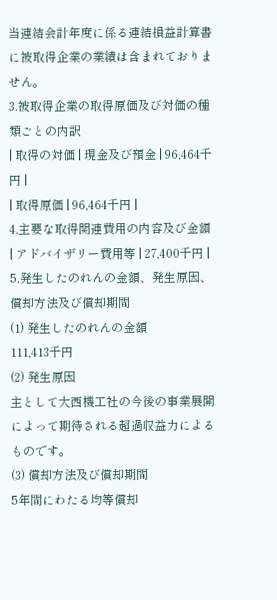当連結会計年度に係る連結損益計算書に被取得企業の業績は含まれておりません。
3.被取得企業の取得原価及び対価の種類ごとの内訳
| 取得の対価 | 現金及び預金 | 96,464千円 |
| 取得原価 | 96,464千円 |
4.主要な取得関連費用の内容及び金額
| アドバイザリー費用等 | 27,400千円 |
5.発生したのれんの金額、発生原因、償却方法及び償却期間
(1) 発生したのれんの金額
111,413千円
(2) 発生原因
主として大西機工社の今後の事業展開によって期待される超過収益力によるものです。
(3) 償却方法及び償却期間
5年間にわたる均等償却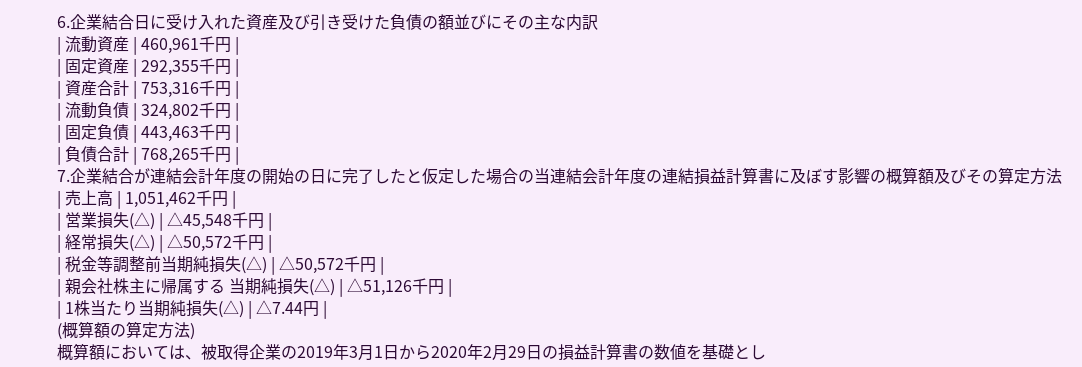6.企業結合日に受け入れた資産及び引き受けた負債の額並びにその主な内訳
| 流動資産 | 460,961千円 |
| 固定資産 | 292,355千円 |
| 資産合計 | 753,316千円 |
| 流動負債 | 324,802千円 |
| 固定負債 | 443,463千円 |
| 負債合計 | 768,265千円 |
7.企業結合が連結会計年度の開始の日に完了したと仮定した場合の当連結会計年度の連結損益計算書に及ぼす影響の概算額及びその算定方法
| 売上高 | 1,051,462千円 |
| 営業損失(△) | △45,548千円 |
| 経常損失(△) | △50,572千円 |
| 税金等調整前当期純損失(△) | △50,572千円 |
| 親会社株主に帰属する 当期純損失(△) | △51,126千円 |
| 1株当たり当期純損失(△) | △7.44円 |
(概算額の算定方法)
概算額においては、被取得企業の2019年3月1日から2020年2月29日の損益計算書の数値を基礎とし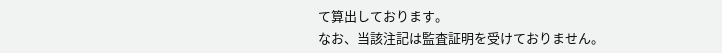て算出しております。
なお、当該注記は監査証明を受けておりません。